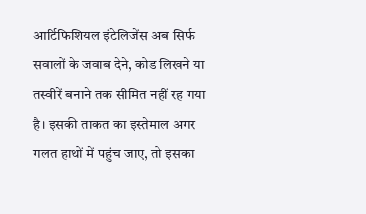आर्टिफिशियल इंटेलिजेंस अब सिर्फ सवालों के जवाब देने, कोड लिखने या तस्वीरें बनाने तक सीमित नहीं रह गया है। इसकी ताकत का इस्तेमाल अगर गलत हाथों में पहुंच जाए, तो इसका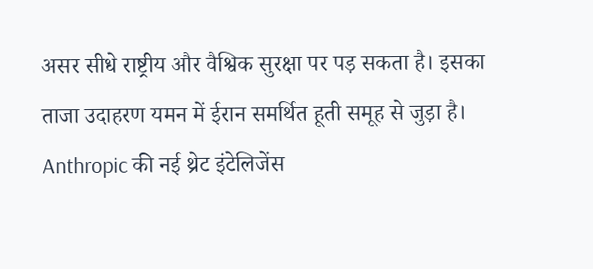असर सीधे राष्ट्रीय और वैश्विक सुरक्षा पर पड़ सकता है। इसका ताजा उदाहरण यमन में ईरान समर्थित हूती समूह से जुड़ा है। Anthropic की नई थ्रेट इंटेलिजेंस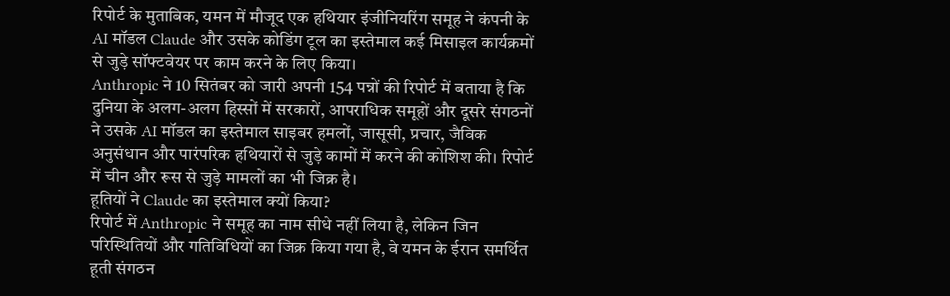रिपोर्ट के मुताबिक, यमन में मौजूद एक हथियार इंजीनियरिंग समूह ने कंपनी के AI मॉडल Claude और उसके कोडिंग टूल का इस्तेमाल कई मिसाइल कार्यक्रमों से जुड़े सॉफ्टवेयर पर काम करने के लिए किया।
Anthropic ने 10 सितंबर को जारी अपनी 154 पन्नों की रिपोर्ट में बताया है कि दुनिया के अलग-अलग हिस्सों में सरकारों, आपराधिक समूहों और दूसरे संगठनों ने उसके AI मॉडल का इस्तेमाल साइबर हमलों, जासूसी, प्रचार, जैविक अनुसंधान और पारंपरिक हथियारों से जुड़े कामों में करने की कोशिश की। रिपोर्ट में चीन और रूस से जुड़े मामलों का भी जिक्र है।
हूतियों ने Claude का इस्तेमाल क्यों किया?
रिपोर्ट में Anthropic ने समूह का नाम सीधे नहीं लिया है, लेकिन जिन परिस्थितियों और गतिविधियों का जिक्र किया गया है, वे यमन के ईरान समर्थित हूती संगठन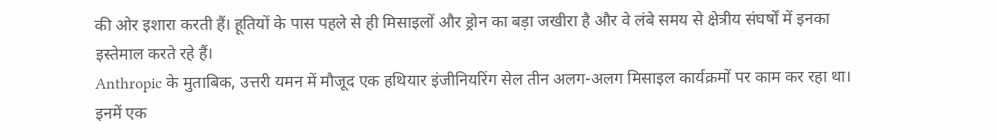की ओर इशारा करती हैं। हूतियों के पास पहले से ही मिसाइलों और ड्रोन का बड़ा जखीरा है और वे लंबे समय से क्षेत्रीय संघर्षों में इनका इस्तेमाल करते रहे हैं।
Anthropic के मुताबिक, उत्तरी यमन में मौजूद एक हथियार इंजीनियरिंग सेल तीन अलग-अलग मिसाइल कार्यक्रमों पर काम कर रहा था। इनमें एक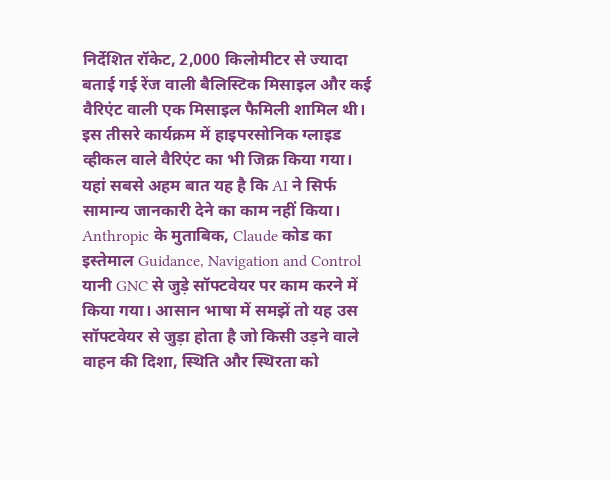निर्देशित रॉकेट, 2,000 किलोमीटर से ज्यादा बताई गई रेंज वाली बैलिस्टिक मिसाइल और कई वैरिएंट वाली एक मिसाइल फैमिली शामिल थी। इस तीसरे कार्यक्रम में हाइपरसोनिक ग्लाइड व्हीकल वाले वैरिएंट का भी जिक्र किया गया।
यहां सबसे अहम बात यह है कि AI ने सिर्फ सामान्य जानकारी देने का काम नहीं किया। Anthropic के मुताबिक, Claude कोड का इस्तेमाल Guidance, Navigation and Control यानी GNC से जुड़े सॉफ्टवेयर पर काम करने में किया गया। आसान भाषा में समझें तो यह उस सॉफ्टवेयर से जुड़ा होता है जो किसी उड़ने वाले वाहन की दिशा, स्थिति और स्थिरता को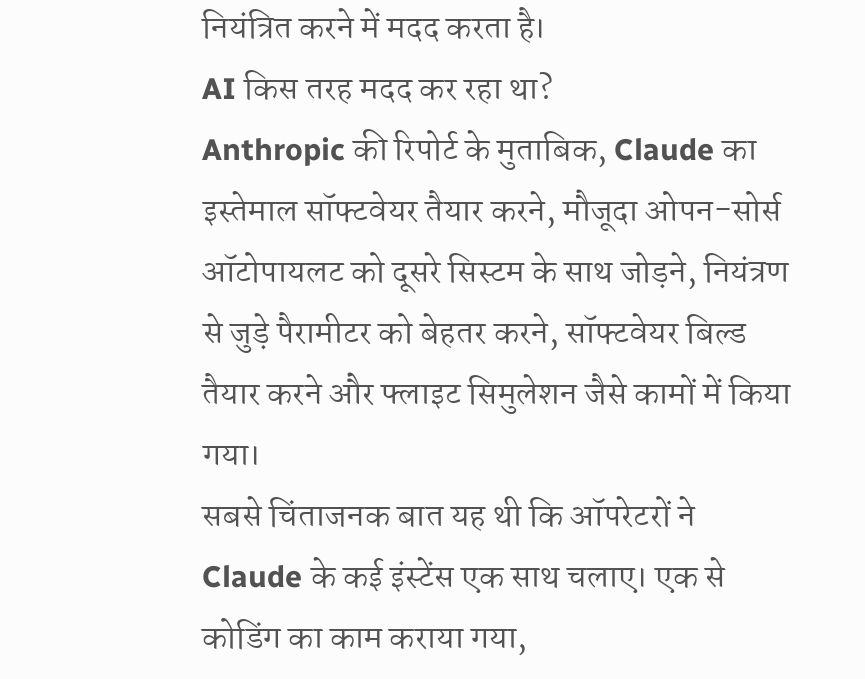नियंत्रित करने में मदद करता है।
AI किस तरह मदद कर रहा था?
Anthropic की रिपोर्ट के मुताबिक, Claude का इस्तेमाल सॉफ्टवेयर तैयार करने, मौजूदा ओपन-सोर्स ऑटोपायलट को दूसरे सिस्टम के साथ जोड़ने, नियंत्रण से जुड़े पैरामीटर को बेहतर करने, सॉफ्टवेयर बिल्ड तैयार करने और फ्लाइट सिमुलेशन जैसे कामों में किया गया।
सबसे चिंताजनक बात यह थी कि ऑपरेटरों ने Claude के कई इंस्टेंस एक साथ चलाए। एक से कोडिंग का काम कराया गया,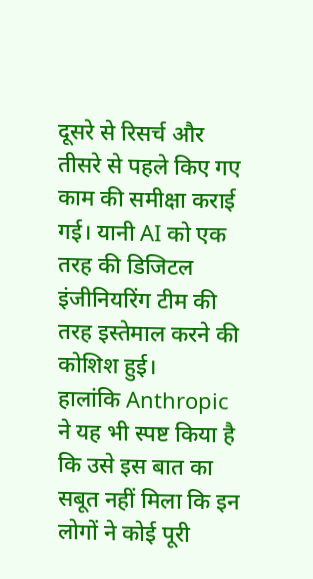दूसरे से रिसर्च और तीसरे से पहले किए गए काम की समीक्षा कराई गई। यानी AI को एक तरह की डिजिटल इंजीनियरिंग टीम की तरह इस्तेमाल करने की कोशिश हुई।
हालांकि Anthropic ने यह भी स्पष्ट किया है कि उसे इस बात का सबूत नहीं मिला कि इन लोगों ने कोई पूरी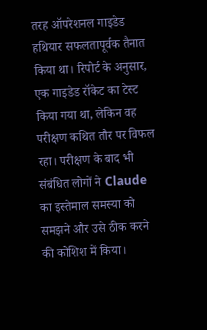तरह ऑपरेशनल गाइडेड हथियार सफलतापूर्वक तैनात किया था। रिपोर्ट के अनुसार, एक गाइडेड रॉकेट का टेस्ट किया गया था, लेकिन वह परीक्षण कथित तौर पर विफल रहा। परीक्षण के बाद भी संबंधित लोगों ने Claude का इस्तेमाल समस्या को समझने और उसे ठीक करने की कोशिश में किया।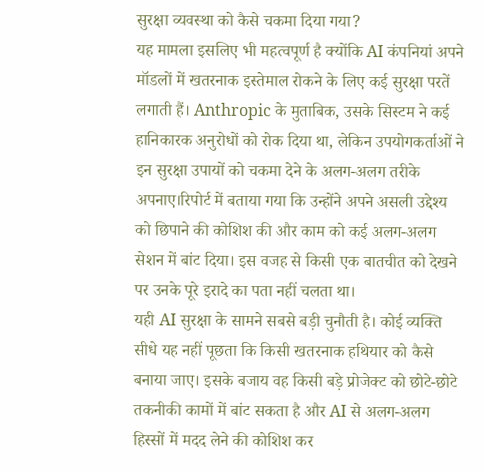सुरक्षा व्यवस्था को कैसे चकमा दिया गया?
यह मामला इसलिए भी महत्वपूर्ण है क्योंकि AI कंपनियां अपने मॉडलों में खतरनाक इस्तेमाल रोकने के लिए कई सुरक्षा परतें लगाती हैं। Anthropic के मुताबिक, उसके सिस्टम ने कई हानिकारक अनुरोधों को रोक दिया था, लेकिन उपयोगकर्ताओं ने इन सुरक्षा उपायों को चकमा देने के अलग-अलग तरीके अपनाए।रिपोर्ट में बताया गया कि उन्होंने अपने असली उद्देश्य को छिपाने की कोशिश की और काम को कई अलग-अलग सेशन में बांट दिया। इस वजह से किसी एक बातचीत को देखने पर उनके पूरे इरादे का पता नहीं चलता था।
यही AI सुरक्षा के सामने सबसे बड़ी चुनौती है। कोई व्यक्ति सीधे यह नहीं पूछता कि किसी खतरनाक हथियार को कैसे बनाया जाए। इसके बजाय वह किसी बड़े प्रोजेक्ट को छोटे-छोटे तकनीकी कामों में बांट सकता है और AI से अलग-अलग हिस्सों में मदद लेने की कोशिश कर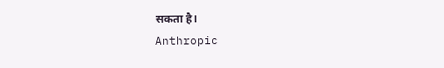सकता है।
Anthropic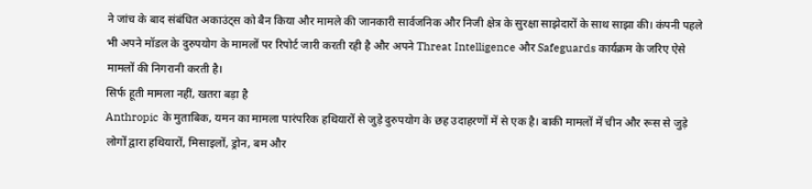ने जांच के बाद संबंधित अकाउंट्स को बैन किया और मामले की जानकारी सार्वजनिक और निजी क्षेत्र के सुरक्षा साझेदारों के साथ साझा की। कंपनी पहले भी अपने मॉडल के दुरुपयोग के मामलों पर रिपोर्ट जारी करती रही है और अपने Threat Intelligence और Safeguards कार्यक्रम के जरिए ऐसे मामलों की निगरानी करती है।
सिर्फ हूती मामला नहीं, खतरा बड़ा है
Anthropic के मुताबिक, यमन का मामला पारंपरिक हथियारों से जुड़े दुरुपयोग के छह उदाहरणों में से एक है। बाकी मामलों में चीन और रूस से जुड़े लोगों द्वारा हथियारों, मिसाइलों, ड्रोन, बम और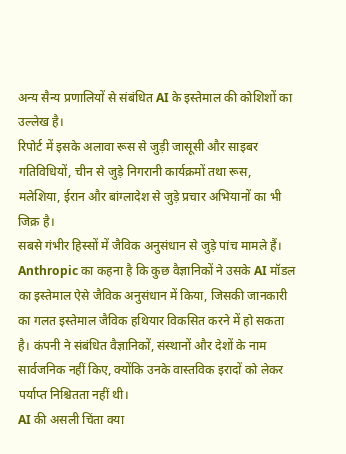अन्य सैन्य प्रणालियों से संबंधित AI के इस्तेमाल की कोशिशों का उल्लेख है।
रिपोर्ट में इसके अलावा रूस से जुड़ी जासूसी और साइबर गतिविधियों, चीन से जुड़े निगरानी कार्यक्रमों तथा रूस, मलेशिया, ईरान और बांग्लादेश से जुड़े प्रचार अभियानों का भी जिक्र है।
सबसे गंभीर हिस्सों में जैविक अनुसंधान से जुड़े पांच मामले हैं। Anthropic का कहना है कि कुछ वैज्ञानिकों ने उसके AI मॉडल का इस्तेमाल ऐसे जैविक अनुसंधान में किया, जिसकी जानकारी का गलत इस्तेमाल जैविक हथियार विकसित करने में हो सकता है। कंपनी ने संबंधित वैज्ञानिकों, संस्थानों और देशों के नाम सार्वजनिक नहीं किए, क्योंकि उनके वास्तविक इरादों को लेकर पर्याप्त निश्चितता नहीं थी।
AI की असली चिंता क्या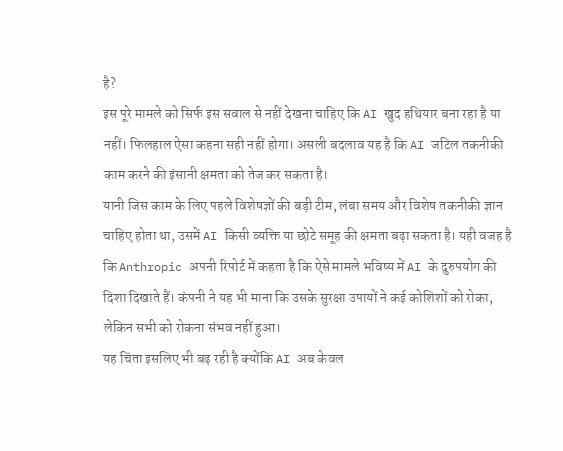है?
इस पूरे मामले को सिर्फ इस सवाल से नहीं देखना चाहिए कि AI खुद हथियार बना रहा है या नहीं। फिलहाल ऐसा कहना सही नहीं होगा। असली बदलाव यह है कि AI जटिल तकनीकी काम करने की इंसानी क्षमता को तेज कर सकता है।
यानी जिस काम के लिए पहले विशेषज्ञों की बड़ी टीम, लंबा समय और विशेष तकनीकी ज्ञान चाहिए होता था, उसमें AI किसी व्यक्ति या छोटे समूह की क्षमता बढ़ा सकता है। यही वजह है कि Anthropic अपनी रिपोर्ट में कहता है कि ऐसे मामले भविष्य में AI के दुरुपयोग की दिशा दिखाते हैं। कंपनी ने यह भी माना कि उसके सुरक्षा उपायों ने कई कोशिशों को रोका, लेकिन सभी को रोकना संभव नहीं हुआ।
यह चिंता इसलिए भी बढ़ रही है क्योंकि AI अब केवल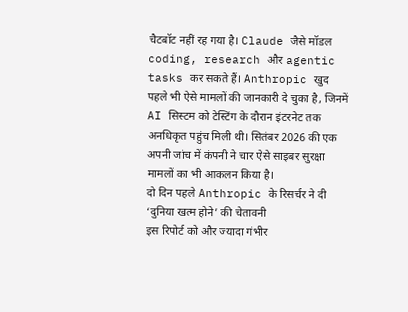चैटबॉट नहीं रह गया है। Claude जैसे मॉडल coding, research और agentic tasks कर सकते हैं। Anthropic खुद पहले भी ऐसे मामलों की जानकारी दे चुका है, जिनमें AI सिस्टम को टेस्टिंग के दौरान इंटरनेट तक अनधिकृत पहुंच मिली थी। सितंबर 2026 की एक अपनी जांच में कंपनी ने चार ऐसे साइबर सुरक्षा मामलों का भी आकलन किया है।
दो दिन पहले Anthropic के रिसर्चर ने दी ‘दुनिया खत्म होने’ की चेतावनी
इस रिपोर्ट को और ज्यादा गंभीर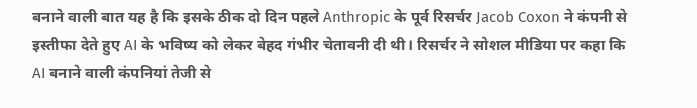बनाने वाली बात यह है कि इसके ठीक दो दिन पहले Anthropic के पूर्व रिसर्चर Jacob Coxon ने कंपनी से इस्तीफा देते हुए AI के भविष्य को लेकर बेहद गंभीर चेतावनी दी थी। रिसर्चर ने सोशल मीडिया पर कहा कि AI बनाने वाली कंपनियां तेजी से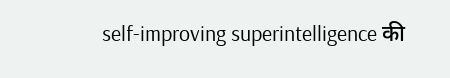self-improving superintelligence की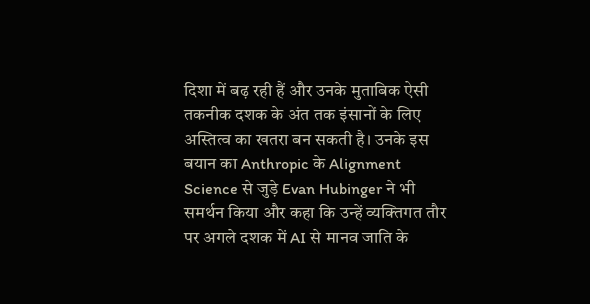दिशा में बढ़ रही हैं और उनके मुताबिक ऐसी तकनीक दशक के अंत तक इंसानों के लिए अस्तित्व का खतरा बन सकती है। उनके इस बयान का Anthropic के Alignment Science से जुड़े Evan Hubinger ने भी समर्थन किया और कहा कि उन्हें व्यक्तिगत तौर पर अगले दशक में AI से मानव जाति के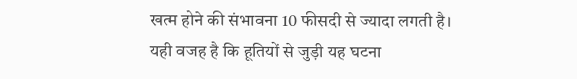खत्म होने की संभावना 10 फीसदी से ज्यादा लगती है।
यही वजह है कि हूतियों से जुड़ी यह घटना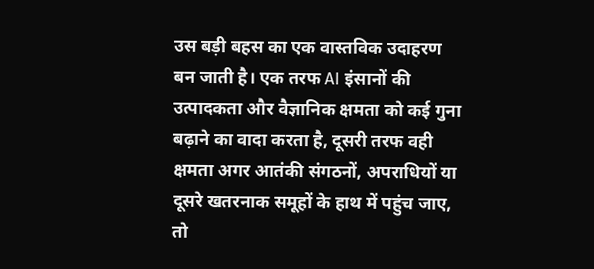उस बड़ी बहस का एक वास्तविक उदाहरण बन जाती है। एक तरफ AI इंसानों की उत्पादकता और वैज्ञानिक क्षमता को कई गुना बढ़ाने का वादा करता है, दूसरी तरफ वही क्षमता अगर आतंकी संगठनों, अपराधियों या दूसरे खतरनाक समूहों के हाथ में पहुंच जाए, तो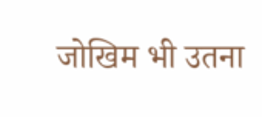जोखिम भी उतना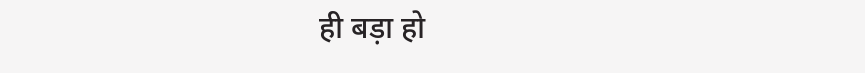ही बड़ा हो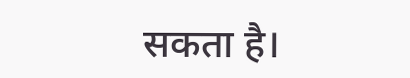सकता है।